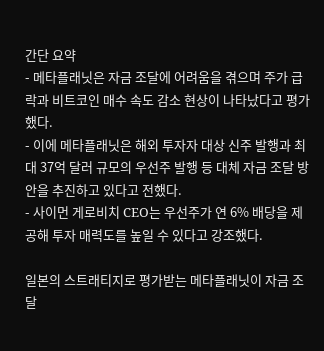간단 요약
- 메타플래닛은 자금 조달에 어려움을 겪으며 주가 급락과 비트코인 매수 속도 감소 현상이 나타났다고 평가했다.
- 이에 메타플래닛은 해외 투자자 대상 신주 발행과 최대 37억 달러 규모의 우선주 발행 등 대체 자금 조달 방안을 추진하고 있다고 전했다.
- 사이먼 게로비치 CEO는 우선주가 연 6% 배당을 제공해 투자 매력도를 높일 수 있다고 강조했다.

일본의 스트래티지로 평가받는 메타플래닛이 자금 조달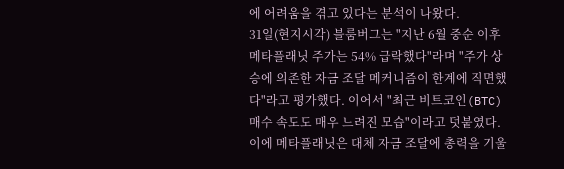에 어려움을 겪고 있다는 분석이 나왔다.
31일(현지시각) 블룸버그는 "지난 6월 중순 이후 메타플래닛 주가는 54% 급락했다"라며 "주가 상승에 의존한 자금 조달 메커니즘이 한계에 직면했다"라고 평가했다. 이어서 "최근 비트코인(BTC) 매수 속도도 매우 느려진 모습"이라고 덧붙였다.
이에 메타플래닛은 대체 자금 조달에 총력을 기울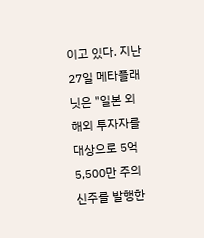이고 있다. 지난 27일 메타플래닛은 "일본 외 해외 투자자를 대상으로 5억5,500만 주의 신주를 발행한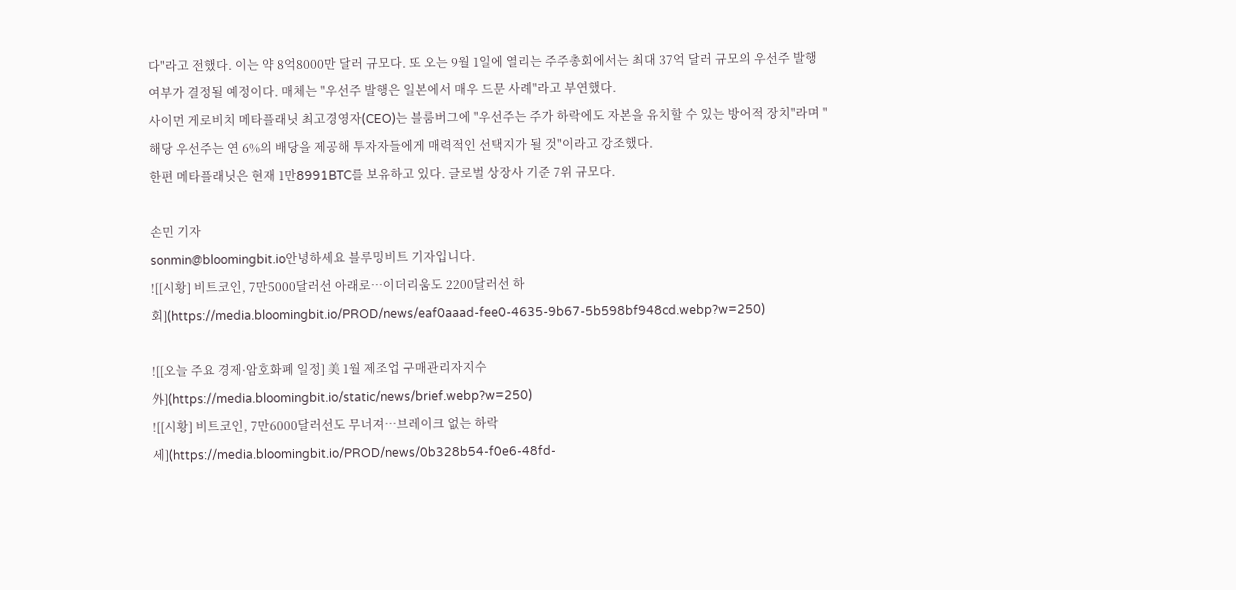다"라고 전했다. 이는 약 8억8000만 달러 규모다. 또 오는 9월 1일에 열리는 주주총회에서는 최대 37억 달러 규모의 우선주 발행 여부가 결정될 예정이다. 매체는 "우선주 발행은 일본에서 매우 드문 사례"라고 부연했다.
사이먼 게로비치 메타플래닛 최고경영자(CEO)는 블룸버그에 "우선주는 주가 하락에도 자본을 유치할 수 있는 방어적 장치"라며 "해당 우선주는 연 6%의 배당을 제공해 투자자들에게 매력적인 선택지가 될 것"이라고 강조했다.
한편 메타플래닛은 현재 1만8991BTC를 보유하고 있다. 글로벌 상장사 기준 7위 규모다.

손민 기자
sonmin@bloomingbit.io안녕하세요 블루밍비트 기자입니다.
![[시황] 비트코인, 7만5000달러선 아래로…이더리움도 2200달러선 하회](https://media.bloomingbit.io/PROD/news/eaf0aaad-fee0-4635-9b67-5b598bf948cd.webp?w=250)

![[오늘 주요 경제·암호화폐 일정] 美 1월 제조업 구매관리자지수 外](https://media.bloomingbit.io/static/news/brief.webp?w=250)
![[시황] 비트코인, 7만6000달러선도 무너져…브레이크 없는 하락세](https://media.bloomingbit.io/PROD/news/0b328b54-f0e6-48fd-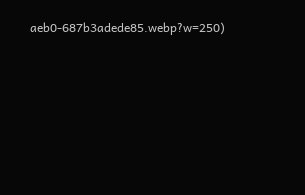aeb0-687b3adede85.webp?w=250)